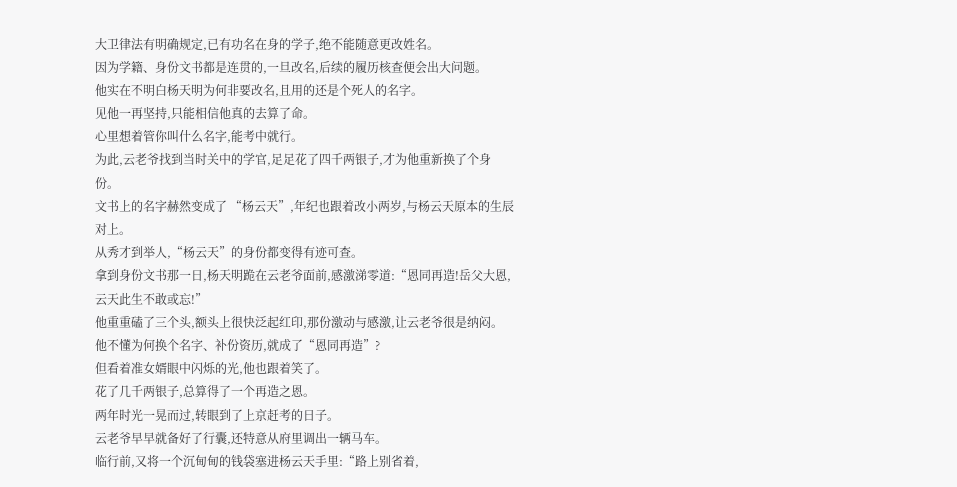大卫律法有明确规定,已有功名在身的学子,绝不能随意更改姓名。
因为学籍、身份文书都是连贯的,一旦改名,后续的履历核查便会出大问题。
他实在不明白杨天明为何非要改名,且用的还是个死人的名字。
见他一再坚持,只能相信他真的去算了命。
心里想着管你叫什么名字,能考中就行。
为此,云老爷找到当时关中的学官,足足花了四千两银子,才为他重新换了个身份。
文书上的名字赫然变成了 “杨云天”,年纪也跟着改小两岁,与杨云天原本的生辰对上。
从秀才到举人,“杨云天”的身份都变得有迹可查。
拿到身份文书那一日,杨天明跪在云老爷面前,感激涕零道:“恩同再造!岳父大恩,云天此生不敢或忘!”
他重重磕了三个头,额头上很快泛起红印,那份激动与感激,让云老爷很是纳闷。
他不懂为何换个名字、补份资历,就成了“恩同再造”?
但看着准女婿眼中闪烁的光,他也跟着笑了。
花了几千两银子,总算得了一个再造之恩。
两年时光一晃而过,转眼到了上京赶考的日子。
云老爷早早就备好了行囊,还特意从府里调出一辆马车。
临行前,又将一个沉甸甸的钱袋塞进杨云天手里:“路上别省着,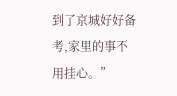到了京城好好备考,家里的事不用挂心。”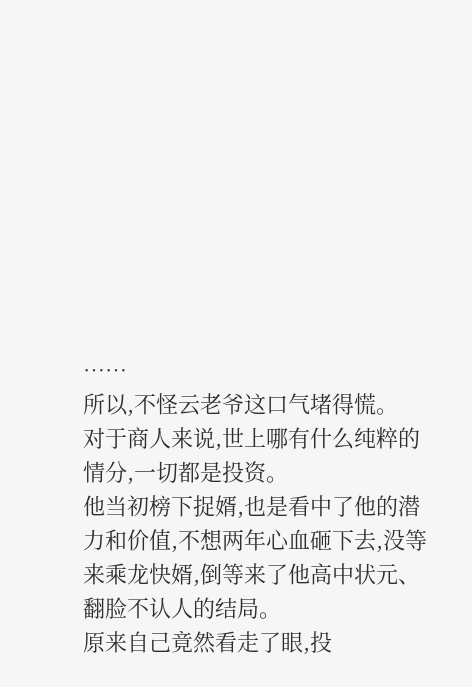……
所以,不怪云老爷这口气堵得慌。
对于商人来说,世上哪有什么纯粹的情分,一切都是投资。
他当初榜下捉婿,也是看中了他的潜力和价值,不想两年心血砸下去,没等来乘龙快婿,倒等来了他高中状元、翻脸不认人的结局。
原来自己竟然看走了眼,投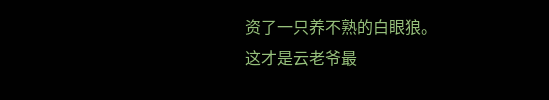资了一只养不熟的白眼狼。
这才是云老爷最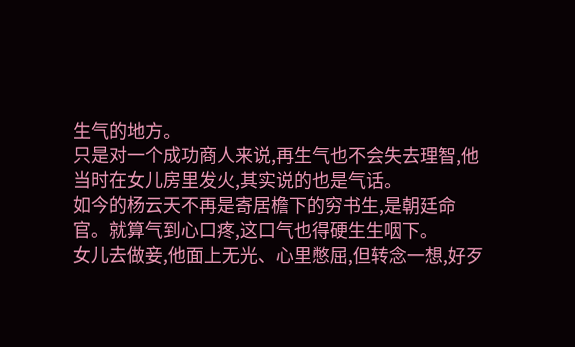生气的地方。
只是对一个成功商人来说,再生气也不会失去理智,他当时在女儿房里发火,其实说的也是气话。
如今的杨云天不再是寄居檐下的穷书生,是朝廷命官。就算气到心口疼,这口气也得硬生生咽下。
女儿去做妾,他面上无光、心里憋屈,但转念一想,好歹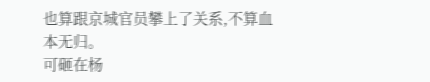也算跟京城官员攀上了关系,不算血本无归。
可砸在杨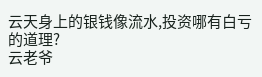云天身上的银钱像流水,投资哪有白亏的道理?
云老爷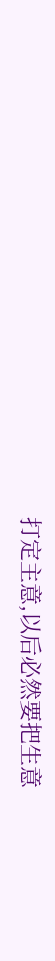打定主意,以后必然要把生意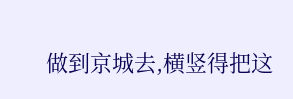做到京城去,横竖得把这